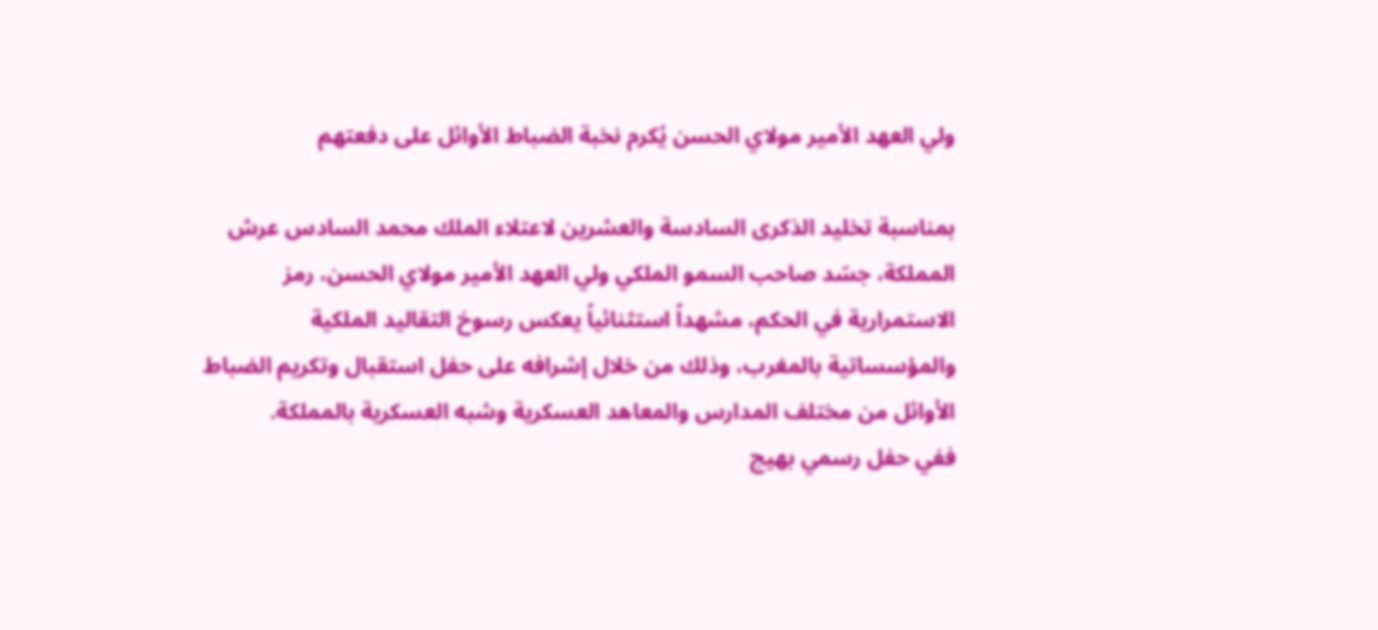ولي العهد الأمير مولاي الحسن يُكرم نخبة الضباط الأوائل على دفعتهم

بمناسبة تخليد الذكرى السادسة والعشرين لاعتلاء الملك محمد السادس عرش المملكة، جسّد صاحب السمو الملكي ولي العهد الأمير مولاي الحسن، رمز الاستمرارية في الحكم، مشهداً استثنائياً يعكس رسوخ التقاليد الملكية والمؤسساتية بالمغرب، وذلك من خلال إشرافه على حفل استقبال وتكريم الضباط الأوائل من مختلف المدارس والمعاهد العسكرية وشبه العسكرية بالمملكة.
ففي حفل رسمي بهيج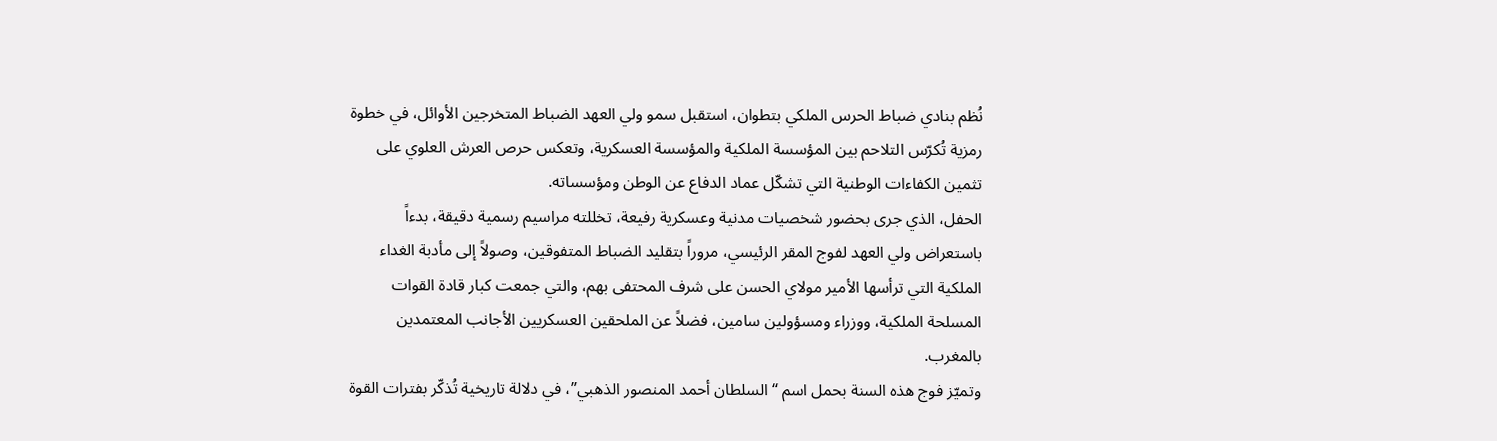نُظم بنادي ضباط الحرس الملكي بتطوان، استقبل سمو ولي العهد الضباط المتخرجين الأوائل، في خطوة رمزية تُكرّس التلاحم بين المؤسسة الملكية والمؤسسة العسكرية، وتعكس حرص العرش العلوي على تثمين الكفاءات الوطنية التي تشكّل عماد الدفاع عن الوطن ومؤسساته.
الحفل، الذي جرى بحضور شخصيات مدنية وعسكرية رفيعة، تخللته مراسيم رسمية دقيقة، بدءاً باستعراض ولي العهد لفوج المقر الرئيسي، مروراً بتقليد الضباط المتفوقين، وصولاً إلى مأدبة الغداء الملكية التي ترأسها الأمير مولاي الحسن على شرف المحتفى بهم، والتي جمعت كبار قادة القوات المسلحة الملكية، ووزراء ومسؤولين سامين، فضلاً عن الملحقين العسكريين الأجانب المعتمدين بالمغرب.
وتميّز فوج هذه السنة بحمل اسم “السلطان أحمد المنصور الذهبي”، في دلالة تاريخية تُذكّر بفترات القوة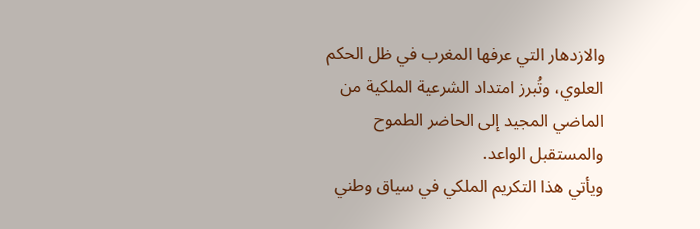والازدهار التي عرفها المغرب في ظل الحكم العلوي، وتُبرز امتداد الشرعية الملكية من الماضي المجيد إلى الحاضر الطموح والمستقبل الواعد.
ويأتي هذا التكريم الملكي في سياق وطني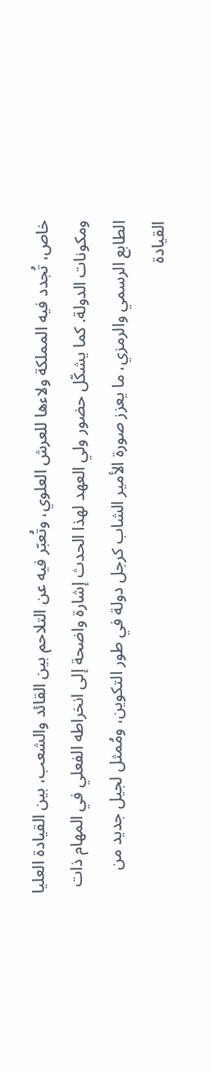خاص، تُجدد فيه المملكة ولاءها للعرش العلوي، وتُعبّر فيه عن التلاحم بين القائد والشعب، بين القيادة العليا ومكونات الدولة. كما يشكّل حضور ولي العهد لهذا الحدث إشارة واضحة إلى انخراطه الفعلي في المهام ذات الطابع الرسمي والرمزي، ما يعزز صورة الأمير الشاب كرجل دولة في طور التكوين، ومُمثل لجيل جديد من القيادة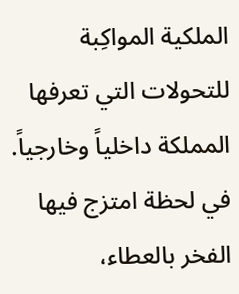الملكية المواكِبة للتحولات التي تعرفها المملكة داخلياً وخارجياً.
في لحظة امتزج فيها الفخر بالعطاء،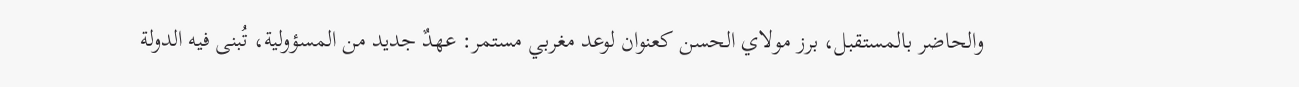والحاضر بالمستقبل، برز مولاي الحسن كعنوان لوعد مغربي مستمر: عهدٌ جديد من المسؤولية، تُبنى فيه الدولة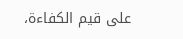على قيم الكفاءة،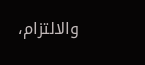والالتزام،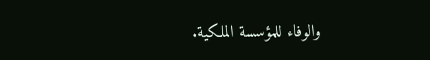والوفاء للمؤسسة الملكية.